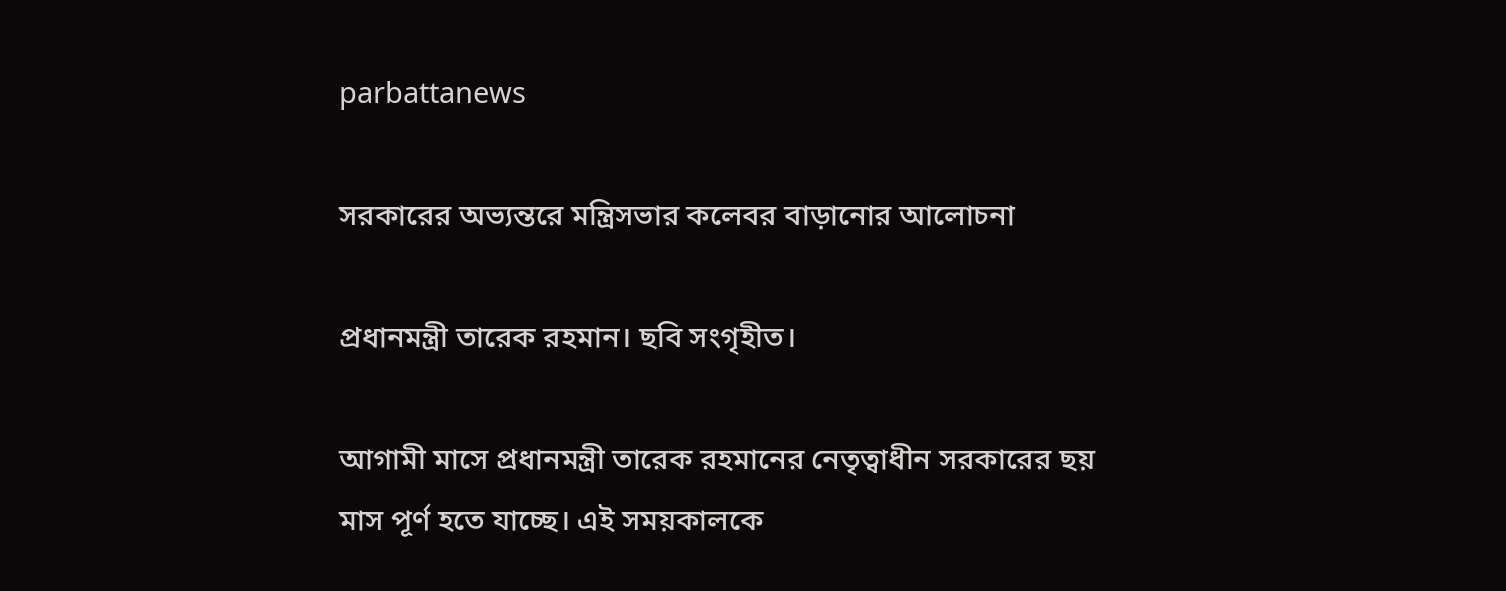parbattanews

সরকারের অভ্যন্তরে মন্ত্রিসভার কলেবর বাড়ানোর আলোচনা

প্রধানমন্ত্রী তারেক রহমান। ছবি সংগৃহীত।

আগামী মাসে প্রধানমন্ত্রী তারেক রহমানের নেতৃত্বাধীন সরকারের ছয় মাস পূর্ণ হতে যাচ্ছে। এই সময়কালকে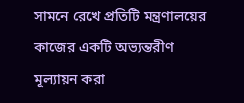সামনে রেখে প্রতিটি মন্ত্রণালয়ের কাজের একটি অভ্যন্তরীণ মূল্যায়ন করা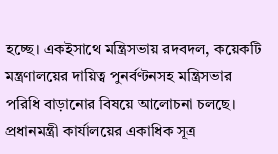হচ্ছে। একইসাথে মন্ত্রিসভায় রদবদল, কয়েকটি মন্ত্রণালয়ের দায়িত্ব পুনর্বণ্টনসহ মন্ত্রিসভার পরিধি বাড়ানোর বিষয়ে আলোচনা চলছে। প্রধানমন্ত্রী কার্যালয়ের একাধিক সূত্র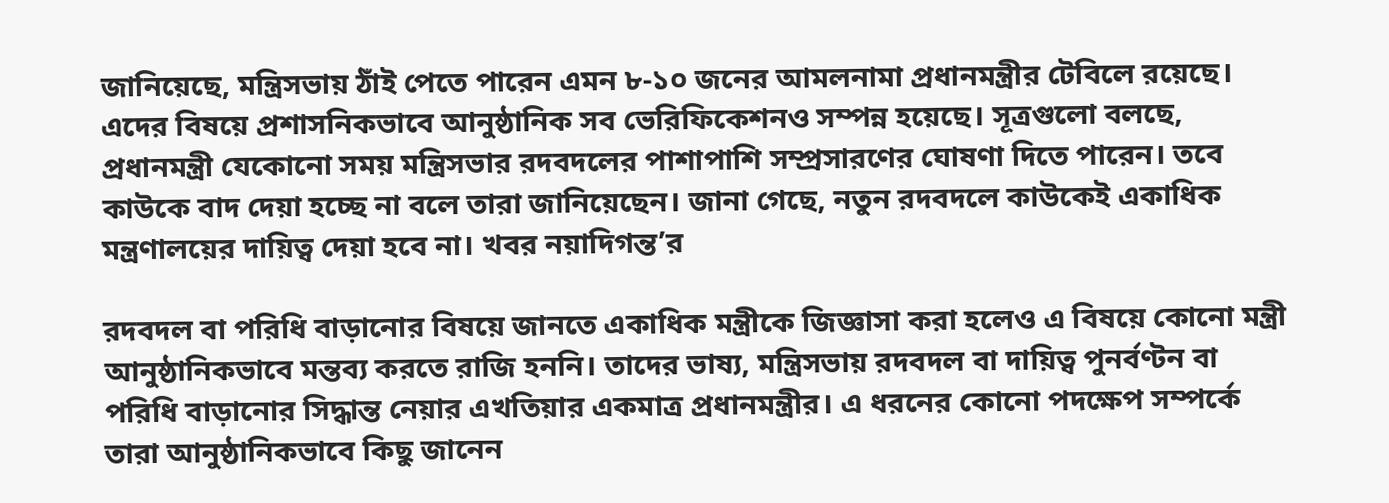জানিয়েছে, মন্ত্রিসভায় ঠাঁই পেতে পারেন এমন ৮-১০ জনের আমলনামা প্রধানমন্ত্রীর টেবিলে রয়েছে। এদের বিষয়ে প্রশাসনিকভাবে আনুষ্ঠানিক সব ভেরিফিকেশনও সম্পন্ন হয়েছে। সূত্রগুলো বলছে, প্রধানমন্ত্রী যেকোনো সময় মন্ত্রিসভার রদবদলের পাশাপাশি সম্প্রসারণের ঘোষণা দিতে পারেন। তবে কাউকে বাদ দেয়া হচ্ছে না বলে তারা জানিয়েছেন। জানা গেছে, নতুন রদবদলে কাউকেই একাধিক মন্ত্রণালয়ের দায়িত্ব দেয়া হবে না। খবর নয়াদিগন্ত’র

রদবদল বা পরিধি বাড়ানোর বিষয়ে জানতে একাধিক মন্ত্রীকে জিজ্ঞাসা করা হলেও এ বিষয়ে কোনো মন্ত্রী আনুষ্ঠানিকভাবে মন্তব্য করতে রাজি হননি। তাদের ভাষ্য, মন্ত্রিসভায় রদবদল বা দায়িত্ব পুনর্বণ্টন বা পরিধি বাড়ানোর সিদ্ধান্ত নেয়ার এখতিয়ার একমাত্র প্রধানমন্ত্রীর। এ ধরনের কোনো পদক্ষেপ সম্পর্কে তারা আনুষ্ঠানিকভাবে কিছু জানেন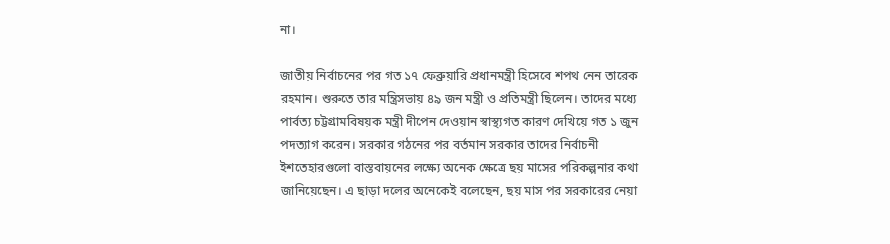না।

জাতীয় নির্বাচনের পর গত ১৭ ফেব্রুয়ারি প্রধানমন্ত্রী হিসেবে শপথ নেন তারেক রহমান। শুরুতে তার মন্ত্রিসভায় ৪৯ জন মন্ত্রী ও প্রতিমন্ত্রী ছিলেন। তাদের মধ্যে পার্বত্য চট্টগ্রামবিষয়ক মন্ত্রী দীপেন দেওয়ান স্বাস্থ্যগত কারণ দেখিয়ে গত ১ জুন পদত্যাগ করেন। সরকার গঠনের পর বর্তমান সরকার তাদের নির্বাচনী ইশতেহারগুলো বাস্তবায়নের লক্ষ্যে অনেক ক্ষেত্রে ছয় মাসের পরিকল্পনার কথা জানিয়েছেন। এ ছাড়া দলের অনেকেই বলেছেন, ছয় মাস পর সরকারের নেয়া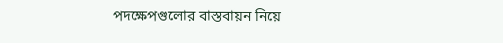পদক্ষেপগুলোর বাস্তবায়ন নিয়ে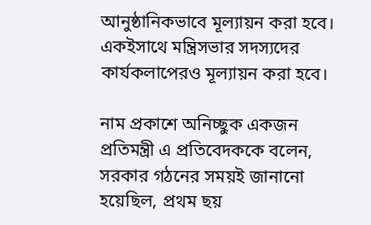আনুষ্ঠানিকভাবে মূল্যায়ন করা হবে। একইসাথে মন্ত্রিসভার সদস্যদের কার্যকলাপেরও মূল্যায়ন করা হবে।

নাম প্রকাশে অনিচ্ছুক একজন প্রতিমন্ত্রী এ প্রতিবেদককে বলেন, সরকার গঠনের সময়ই জানানো হয়েছিল, প্রথম ছয়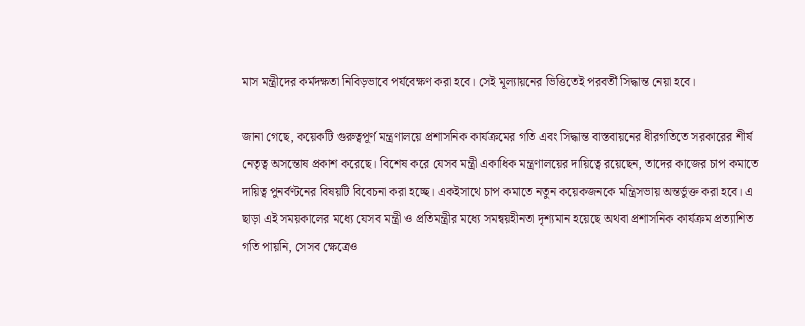মাস মন্ত্রীদের কর্মদক্ষতা নিবিড়ভাবে পর্যবেক্ষণ করা হবে। সেই মূল্যায়নের ভিত্তিতেই পরবর্তী সিদ্ধান্ত নেয়া হবে।

জানা গেছে, কয়েকটি গুরুত্বপূর্ণ মন্ত্রণালয়ে প্রশাসনিক কার্যক্রমের গতি এবং সিদ্ধান্ত বাস্তবায়নের ধীরগতিতে সরকারের শীর্ষ নেতৃত্ব অসন্তোষ প্রকাশ করেছে। বিশেষ করে যেসব মন্ত্রী একাধিক মন্ত্রণালয়ের দায়িত্বে রয়েছেন, তাদের কাজের চাপ কমাতে দায়িত্ব পুনর্বণ্টনের বিষয়টি বিবেচনা করা হচ্ছে। একইসাথে চাপ কমাতে নতুন কয়েকজনকে মন্ত্রিসভায় অন্তর্ভুক্ত করা হবে। এ ছাড়া এই সময়কালের মধ্যে যেসব মন্ত্রী ও প্রতিমন্ত্রীর মধ্যে সমন্বয়হীনতা দৃশ্যমান হয়েছে অথবা প্রশাসনিক কার্যক্রম প্রত্যাশিত গতি পায়নি, সেসব ক্ষেত্রেও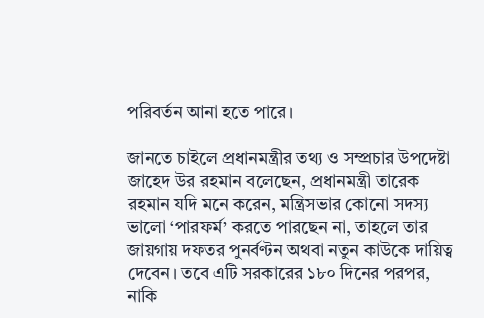পরিবর্তন আনা হতে পারে।

জানতে চাইলে প্রধানমন্ত্রীর তথ্য ও সম্প্রচার উপদেষ্টা জাহেদ উর রহমান বলেছেন, প্রধানমন্ত্রী তারেক রহমান যদি মনে করেন, মন্ত্রিসভার কোনো সদস্য ভালো ‘পারফর্ম’ করতে পারছেন না, তাহলে তার জায়গায় দফতর পুনর্বণ্টন অথবা নতুন কাউকে দায়িত্ব দেবেন। তবে এটি সরকারের ১৮০ দিনের পরপর, নাকি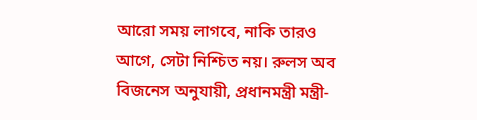আরো সময় লাগবে, নাকি তারও আগে, সেটা নিশ্চিত নয়। রুলস অব বিজনেস অনুযায়ী, প্রধানমন্ত্রী মন্ত্রী-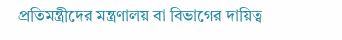প্রতিমন্ত্রীদের মন্ত্রণালয় বা বিভাগের দায়িত্ব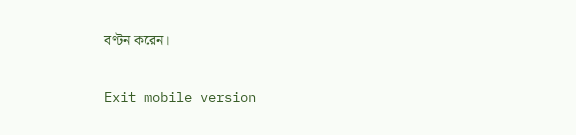বণ্টন করেন।

Exit mobile version